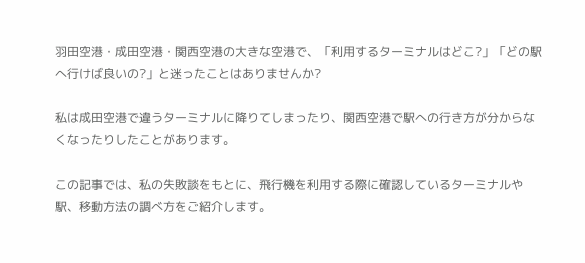羽田空港・成田空港・関西空港の大きな空港で、「利用するターミナルはどこ?」「どの駅へ行けば良いの?」と迷ったことはありませんか?

私は成田空港で違うターミナルに降りてしまったり、関西空港で駅への行き方が分からなくなったりしたことがあります。

この記事では、私の失敗談をもとに、飛行機を利用する際に確認しているターミナルや駅、移動方法の調べ方をご紹介します。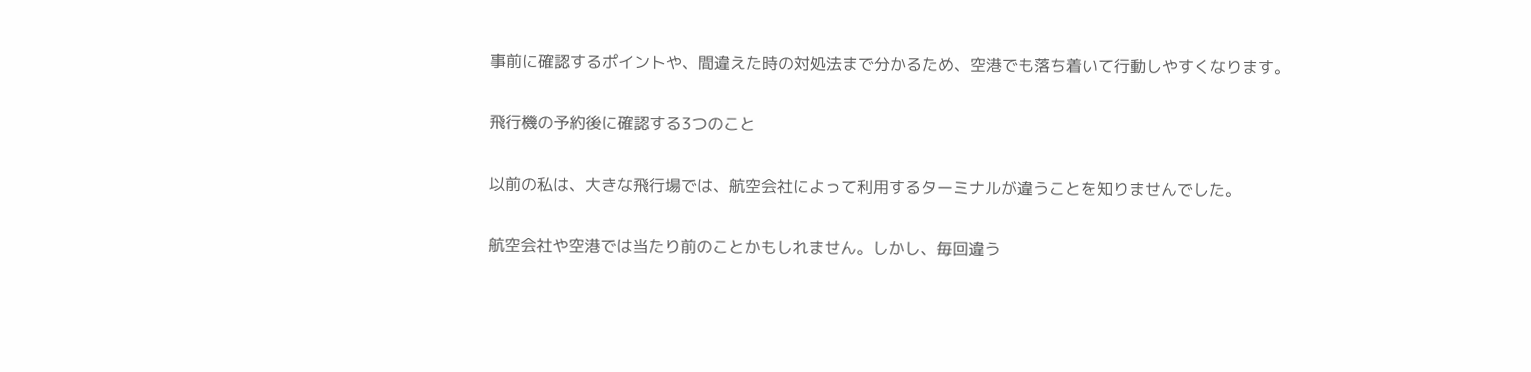事前に確認するポイントや、間違えた時の対処法まで分かるため、空港でも落ち着いて行動しやすくなります。

飛行機の予約後に確認する3つのこと

以前の私は、大きな飛行場では、航空会社によって利用するターミナルが違うことを知りませんでした。

航空会社や空港では当たり前のことかもしれません。しかし、毎回違う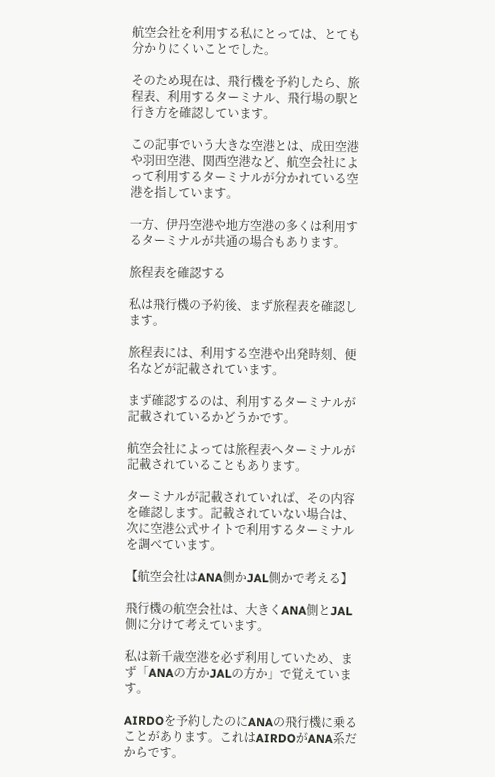航空会社を利用する私にとっては、とても分かりにくいことでした。

そのため現在は、飛行機を予約したら、旅程表、利用するターミナル、飛行場の駅と行き方を確認しています。

この記事でいう大きな空港とは、成田空港や羽田空港、関西空港など、航空会社によって利用するターミナルが分かれている空港を指しています。

一方、伊丹空港や地方空港の多くは利用するターミナルが共通の場合もあります。

旅程表を確認する

私は飛行機の予約後、まず旅程表を確認します。

旅程表には、利用する空港や出発時刻、便名などが記載されています。

まず確認するのは、利用するターミナルが記載されているかどうかです。

航空会社によっては旅程表へターミナルが記載されていることもあります。

ターミナルが記載されていれば、その内容を確認します。記載されていない場合は、次に空港公式サイトで利用するターミナルを調べています。

【航空会社はANA側かJAL側かで考える】

飛行機の航空会社は、大きくANA側とJAL側に分けて考えています。

私は新千歳空港を必ず利用していため、まず「ANAの方かJALの方か」で覚えています。

AIRDOを予約したのにANAの飛行機に乗ることがあります。これはAIRDOがANA系だからです。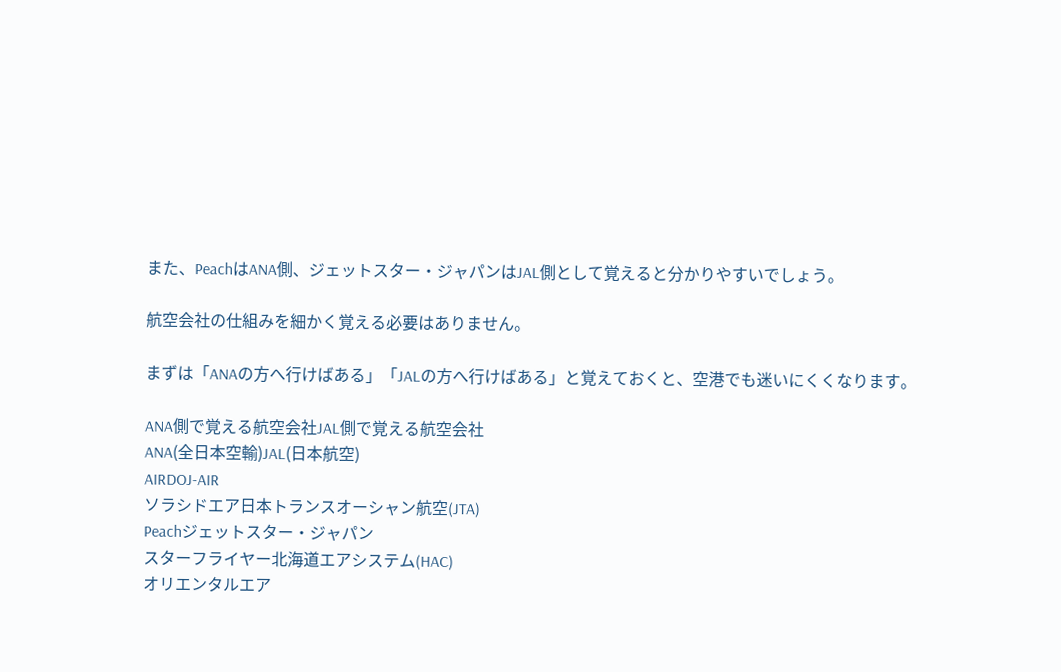また、PeachはANA側、ジェットスター・ジャパンはJAL側として覚えると分かりやすいでしょう。

航空会社の仕組みを細かく覚える必要はありません。

まずは「ANAの方へ行けばある」「JALの方へ行けばある」と覚えておくと、空港でも迷いにくくなります。

ANA側で覚える航空会社JAL側で覚える航空会社
ANA(全日本空輸)JAL(日本航空)
AIRDOJ-AIR
ソラシドエア日本トランスオーシャン航空(JTA)
Peachジェットスター・ジャパン
スターフライヤー北海道エアシステム(HAC)
オリエンタルエア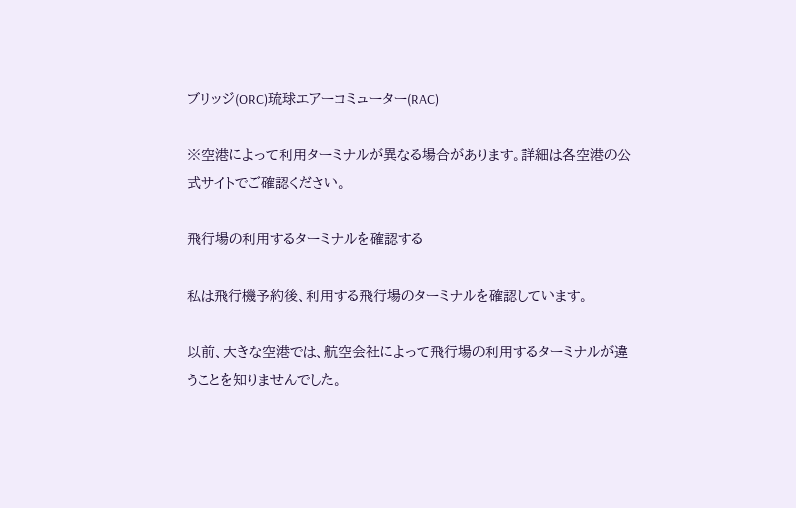ブリッジ(ORC)琉球エアーコミューター(RAC)

※空港によって利用ターミナルが異なる場合があります。詳細は各空港の公式サイトでご確認ください。

飛行場の利用するターミナルを確認する

私は飛行機予約後、利用する飛行場のターミナルを確認しています。

以前、大きな空港では、航空会社によって飛行場の利用するターミナルが違うことを知りませんでした。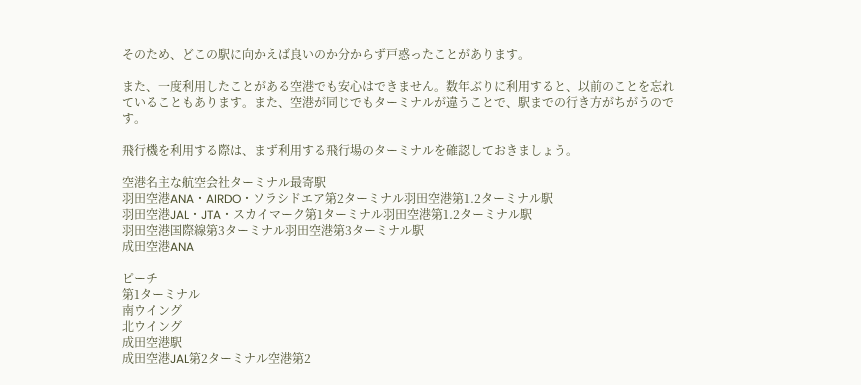そのため、どこの駅に向かえば良いのか分からず戸惑ったことがあります。

また、一度利用したことがある空港でも安心はできません。数年ぶりに利用すると、以前のことを忘れていることもあります。また、空港が同じでもターミナルが違うことで、駅までの行き方がちがうのです。

飛行機を利用する際は、まず利用する飛行場のターミナルを確認しておきましょう。

空港名主な航空会社ターミナル最寄駅
羽田空港ANA・AIRDO・ソラシドエア第2ターミナル羽田空港第1.2ターミナル駅
羽田空港JAL・JTA・スカイマーク第1ターミナル羽田空港第1.2ターミナル駅
羽田空港国際線第3ターミナル羽田空港第3ターミナル駅
成田空港ANA

ピーチ
第1ターミナル
南ウイング
北ウイング
成田空港駅
成田空港JAL第2ターミナル空港第2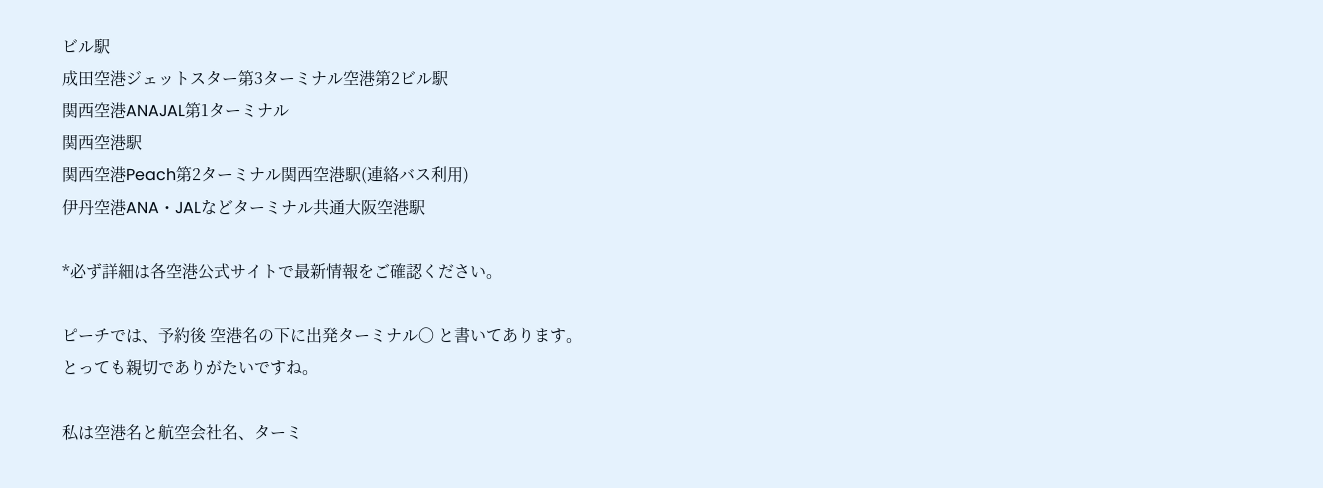ビル駅
成田空港ジェットスター第3ターミナル空港第2ビル駅
関西空港ANAJAL第1ターミナル
関西空港駅
関西空港Peach第2ターミナル関西空港駅(連絡バス利用)
伊丹空港ANA・JALなどターミナル共通大阪空港駅

*必ず詳細は各空港公式サイトで最新情報をご確認ください。

ピーチでは、予約後 空港名の下に出発ターミナル〇 と書いてあります。
とっても親切でありがたいですね。

私は空港名と航空会社名、ターミ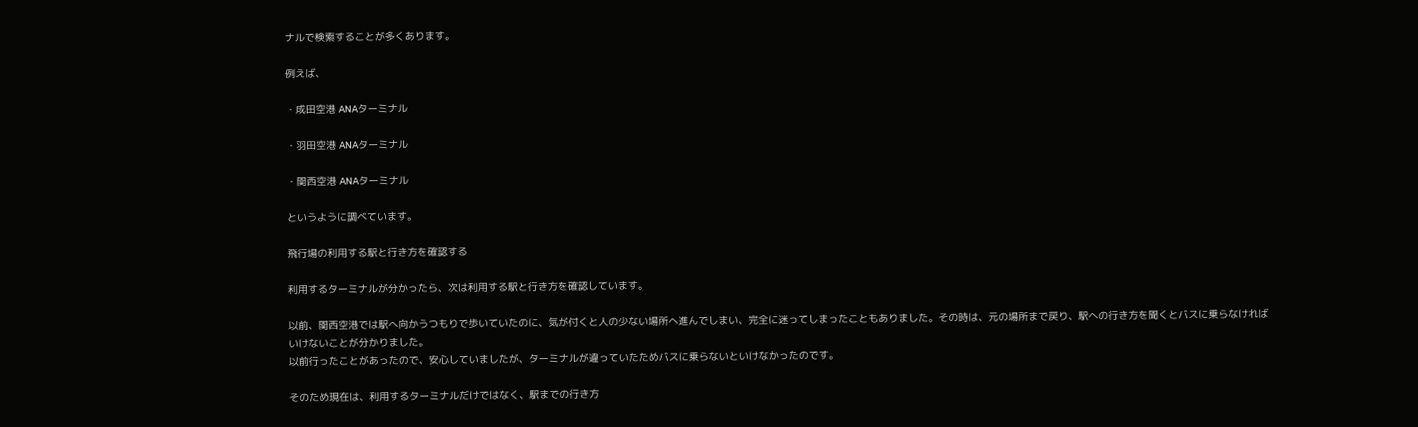ナルで検索することが多くあります。

例えば、

・成田空港 ANAターミナル

・羽田空港 ANAターミナル

・関西空港 ANAターミナル

というように調べています。

飛行場の利用する駅と行き方を確認する

利用するターミナルが分かったら、次は利用する駅と行き方を確認しています。

以前、関西空港では駅へ向かうつもりで歩いていたのに、気が付くと人の少ない場所へ進んでしまい、完全に迷ってしまったこともありました。その時は、元の場所まで戻り、駅への行き方を聞くとバスに乗らなければいけないことが分かりました。
以前行ったことがあったので、安心していましたが、ターミナルが違っていたためバスに乗らないといけなかったのです。

そのため現在は、利用するターミナルだけではなく、駅までの行き方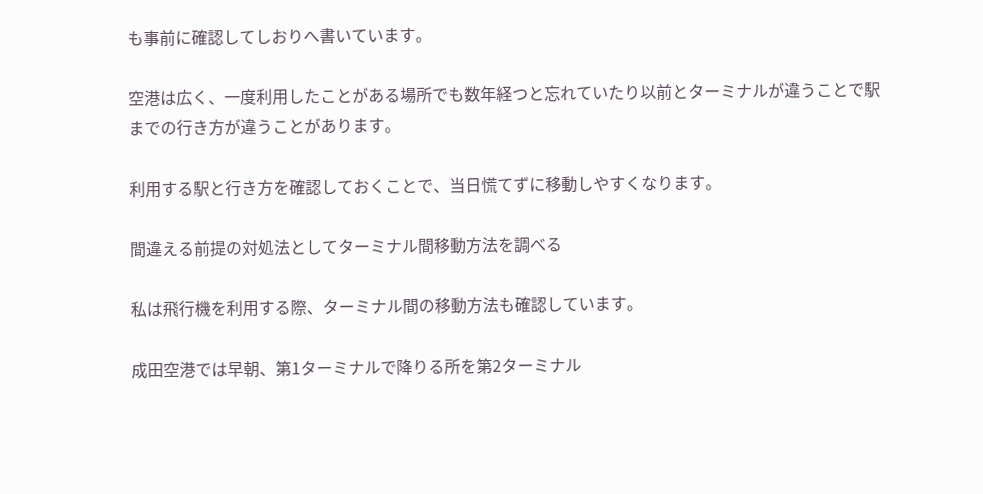も事前に確認してしおりへ書いています。

空港は広く、一度利用したことがある場所でも数年経つと忘れていたり以前とターミナルが違うことで駅までの行き方が違うことがあります。

利用する駅と行き方を確認しておくことで、当日慌てずに移動しやすくなります。

間違える前提の対処法としてターミナル間移動方法を調べる

私は飛行機を利用する際、ターミナル間の移動方法も確認しています。

成田空港では早朝、第1ターミナルで降りる所を第2ターミナル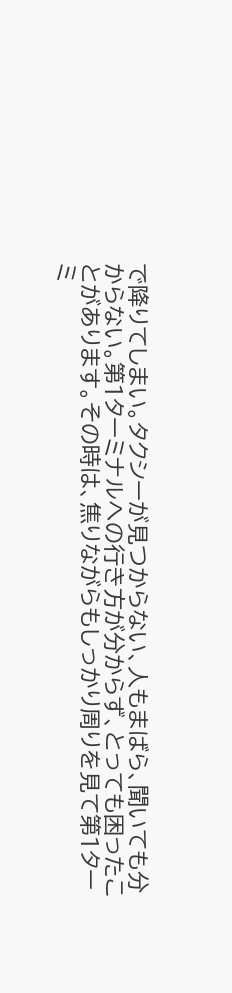で降りてしまい。タクシーが見つからない、人もまばら、聞いても分からない。第1ターミナルへの行き方が分からず、とっても困ったことがあります。その時は、焦りながらもしっかり周りを見て第1ターミ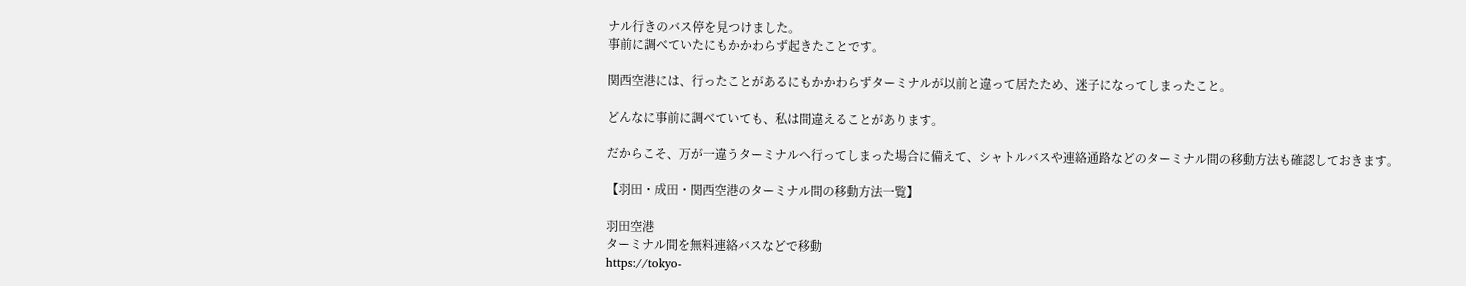ナル行きのバス停を見つけました。
事前に調べていたにもかかわらず起きたことです。

関西空港には、行ったことがあるにもかかわらずターミナルが以前と違って居たため、迷子になってしまったこと。

どんなに事前に調べていても、私は間違えることがあります。

だからこそ、万が一違うターミナルへ行ってしまった場合に備えて、シャトルバスや連絡通路などのターミナル間の移動方法も確認しておきます。

【羽田・成田・関西空港のターミナル間の移動方法一覧】

羽田空港
ターミナル間を無料連絡バスなどで移動
https://tokyo-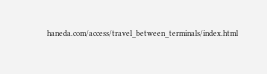haneda.com/access/travel_between_terminals/index.html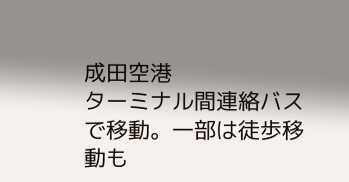成田空港
ターミナル間連絡バスで移動。一部は徒歩移動も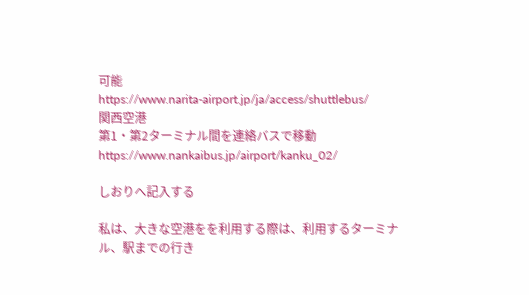可能
https://www.narita-airport.jp/ja/access/shuttlebus/
関西空港
第1・第2ターミナル間を連絡バスで移動
https://www.nankaibus.jp/airport/kanku_02/

しおりへ記入する

私は、大きな空港をを利用する際は、利用するターミナル、駅までの行き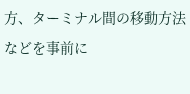方、ターミナル間の移動方法などを事前に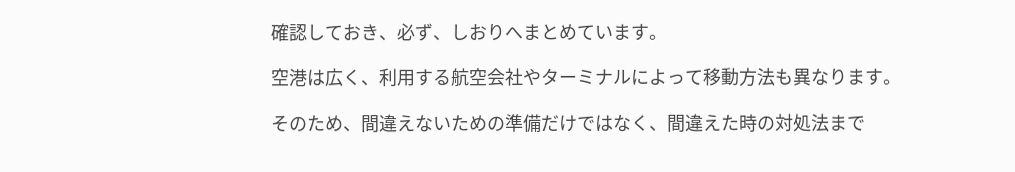確認しておき、必ず、しおりへまとめています。

空港は広く、利用する航空会社やターミナルによって移動方法も異なります。

そのため、間違えないための準備だけではなく、間違えた時の対処法まで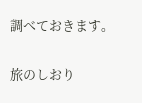調べておきます。

旅のしおり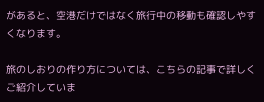があると、空港だけではなく旅行中の移動も確認しやすくなります。

旅のしおりの作り方については、こちらの記事で詳しくご紹介していま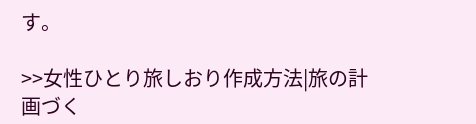す。

>>女性ひとり旅しおり作成方法|旅の計画づく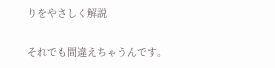りをやさしく解説

それでも間違えちゃうんです。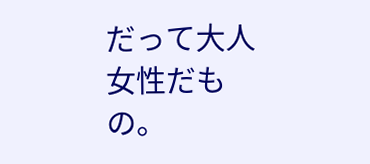だって大人女性だもの。